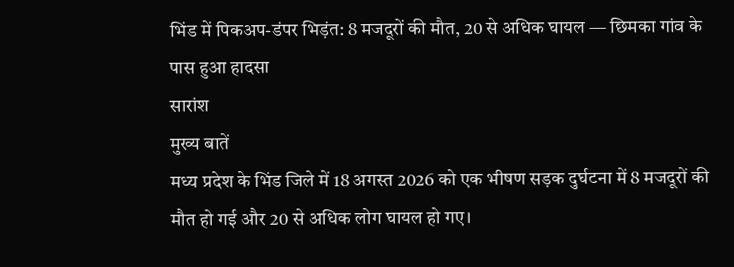भिंड में पिकअप-डंपर भिड़ंत: 8 मजदूरों की मौत, 20 से अधिक घायल — छिमका गांव के पास हुआ हादसा
सारांश
मुख्य बातें
मध्य प्रदेश के भिंड जिले में 18 अगस्त 2026 को एक भीषण सड़क दुर्घटना में 8 मजदूरों की मौत हो गई और 20 से अधिक लोग घायल हो गए।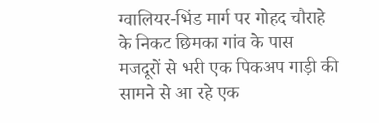ग्वालियर-भिंड मार्ग पर गोहद चौराहे के निकट छिमका गांव के पास मजदूरों से भरी एक पिकअप गाड़ी की सामने से आ रहे एक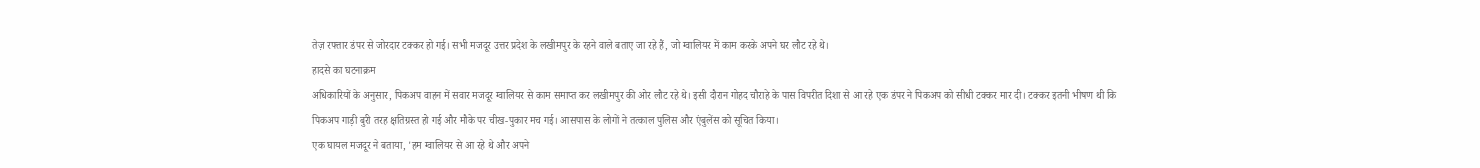तेज़ रफ्तार डंपर से जोरदार टक्कर हो गई। सभी मजदूर उत्तर प्रदेश के लखीमपुर के रहने वाले बताए जा रहे हैं, जो ग्वालियर में काम करके अपने घर लौट रहे थे।
हादसे का घटनाक्रम
अधिकारियों के अनुसार, पिकअप वाहन में सवार मजदूर ग्वालियर से काम समाप्त कर लखीमपुर की ओर लौट रहे थे। इसी दौरान गोहद चौराहे के पास विपरीत दिशा से आ रहे एक डंपर ने पिकअप को सीधी टक्कर मार दी। टक्कर इतनी भीषण थी कि पिकअप गाड़ी बुरी तरह क्षतिग्रस्त हो गई और मौके पर चीख-पुकार मच गई। आसपास के लोगों ने तत्काल पुलिस और एंबुलेंस को सूचित किया।
एक घायल मजदूर ने बताया, 'हम ग्वालियर से आ रहे थे और अपने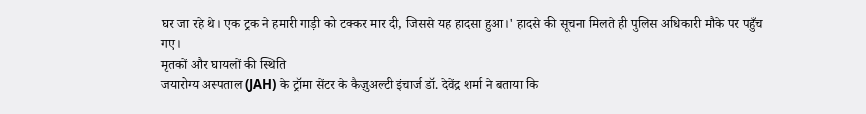घर जा रहे थे। एक ट्रक ने हमारी गाड़ी को टक्कर मार दी, जिससे यह हादसा हुआ।' हादसे की सूचना मिलते ही पुलिस अधिकारी मौके पर पहुँच गए।
मृतकों और घायलों की स्थिति
जयारोग्य अस्पताल (JAH) के ट्रॉमा सेंटर के कैज़ुअल्टी इंचार्ज डॉ. देवेंद्र शर्मा ने बताया कि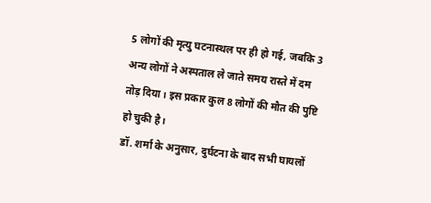5 लोगों की मृत्यु घटनास्थल पर ही हो गई, जबकि 3 अन्य लोगों ने अस्पताल ले जाते समय रास्ते में दम तोड़ दिया। इस प्रकार कुल 8 लोगों की मौत की पुष्टि हो चुकी है।
डॉ. शर्मा के अनुसार, दुर्घटना के बाद सभी घायलों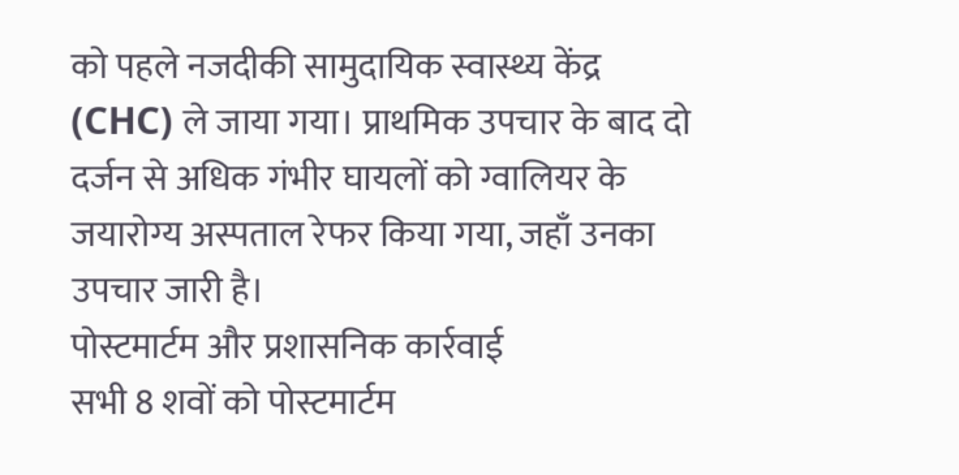को पहले नजदीकी सामुदायिक स्वास्थ्य केंद्र (CHC) ले जाया गया। प्राथमिक उपचार के बाद दो दर्जन से अधिक गंभीर घायलों को ग्वालियर के जयारोग्य अस्पताल रेफर किया गया, जहाँ उनका उपचार जारी है।
पोस्टमार्टम और प्रशासनिक कार्रवाई
सभी 8 शवों को पोस्टमार्टम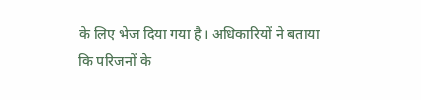के लिए भेज दिया गया है। अधिकारियों ने बताया कि परिजनों के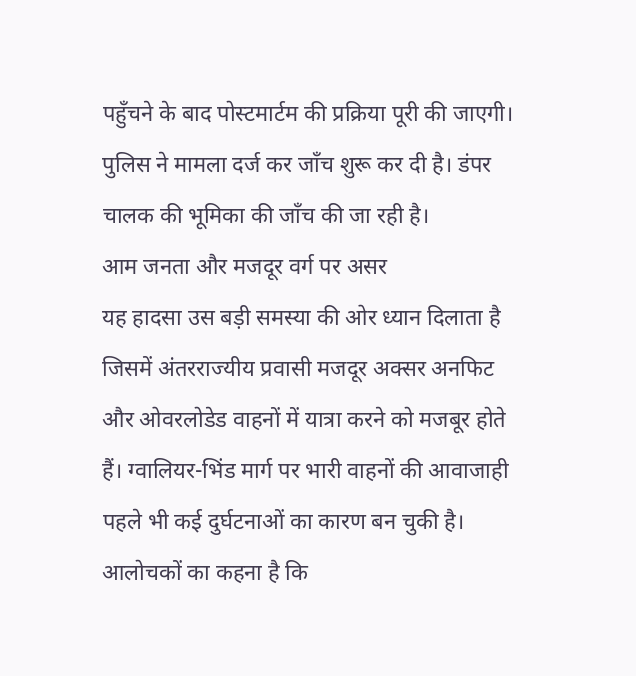पहुँचने के बाद पोस्टमार्टम की प्रक्रिया पूरी की जाएगी। पुलिस ने मामला दर्ज कर जाँच शुरू कर दी है। डंपर चालक की भूमिका की जाँच की जा रही है।
आम जनता और मजदूर वर्ग पर असर
यह हादसा उस बड़ी समस्या की ओर ध्यान दिलाता है जिसमें अंतरराज्यीय प्रवासी मजदूर अक्सर अनफिट और ओवरलोडेड वाहनों में यात्रा करने को मजबूर होते हैं। ग्वालियर-भिंड मार्ग पर भारी वाहनों की आवाजाही पहले भी कई दुर्घटनाओं का कारण बन चुकी है। आलोचकों का कहना है कि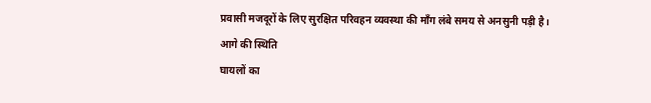प्रवासी मजदूरों के लिए सुरक्षित परिवहन व्यवस्था की माँग लंबे समय से अनसुनी पड़ी है।
आगे की स्थिति
घायलों का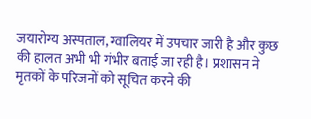जयारोग्य अस्पताल, ग्वालियर में उपचार जारी है और कुछ की हालत अभी भी गंभीर बताई जा रही है। प्रशासन ने मृतकों के परिजनों को सूचित करने की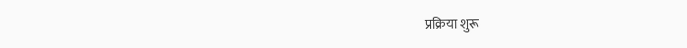प्रक्रिया शुरू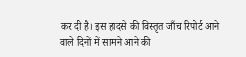कर दी है। इस हादसे की विस्तृत जाँच रिपोर्ट आने वाले दिनों में सामने आने की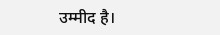उम्मीद है।